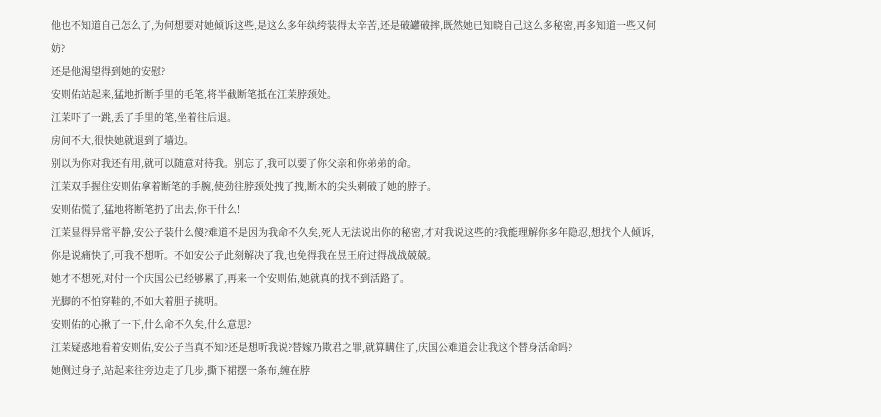他也不知道自己怎么了,为何想要对她倾诉这些,是这么多年纨绔装得太辛苦,还是破罐破摔,既然她已知晓自己这么多秘密,再多知道一些又何妨?
还是他渴望得到她的安慰?
安则佑站起来,猛地折断手里的毛笔,将半截断笔抵在江茉脖颈处。
江茉吓了一跳,丢了手里的笔,坐着往后退。
房间不大,很快她就退到了墙边。
别以为你对我还有用,就可以随意对待我。别忘了,我可以要了你父亲和你弟弟的命。
江茉双手握住安则佑拿着断笔的手腕,使劲往脖颈处拽了拽,断木的尖头刺破了她的脖子。
安则佑慌了,猛地将断笔扔了出去,你干什么!
江茉显得异常平静,安公子装什么傻?难道不是因为我命不久矣,死人无法说出你的秘密,才对我说这些的?我能理解你多年隐忍,想找个人倾诉,你是说痛快了,可我不想听。不如安公子此刻解决了我,也免得我在昱王府过得战战兢兢。
她才不想死,对付一个庆国公已经够累了,再来一个安则佑,她就真的找不到活路了。
光脚的不怕穿鞋的,不如大着胆子挑明。
安则佑的心揪了一下,什么命不久矣,什么意思?
江茉疑惑地看着安则佑,安公子当真不知?还是想听我说?替嫁乃欺君之罪,就算瞒住了,庆国公难道会让我这个替身活命吗?
她侧过身子,站起来往旁边走了几步,撕下裙摆一条布,缠在脖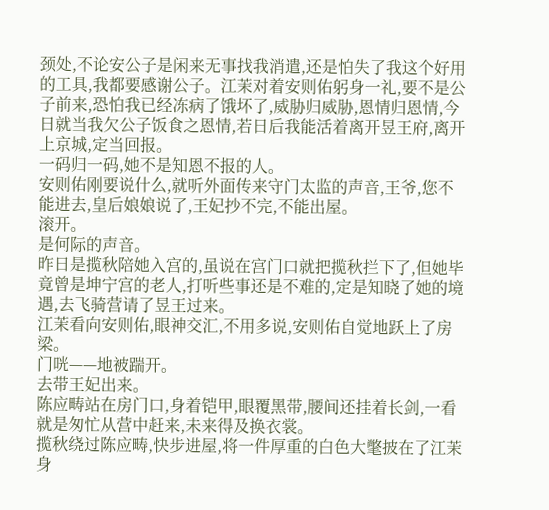颈处,不论安公子是闲来无事找我消遣,还是怕失了我这个好用的工具,我都要感谢公子。江茉对着安则佑躬身一礼,要不是公子前来,恐怕我已经冻病了饿坏了,威胁归威胁,恩情归恩情,今日就当我欠公子饭食之恩情,若日后我能活着离开昱王府,离开上京城,定当回报。
一码归一码,她不是知恩不报的人。
安则佑刚要说什么,就听外面传来守门太监的声音,王爷,您不能进去,皇后娘娘说了,王妃抄不完,不能出屋。
滚开。
是何际的声音。
昨日是揽秋陪她入宫的,虽说在宫门口就把揽秋拦下了,但她毕竟曾是坤宁宫的老人,打听些事还是不难的,定是知晓了她的境遇,去飞骑营请了昱王过来。
江茉看向安则佑,眼神交汇,不用多说,安则佑自觉地跃上了房梁。
门咣——地被踹开。
去带王妃出来。
陈应畴站在房门口,身着铠甲,眼覆黑带,腰间还挂着长剑,一看就是匆忙从营中赶来,未来得及换衣裳。
揽秋绕过陈应畴,快步进屋,将一件厚重的白色大氅披在了江茉身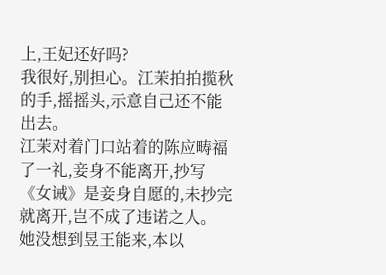上,王妃还好吗?
我很好,别担心。江茉拍拍揽秋的手,摇摇头,示意自己还不能出去。
江茉对着门口站着的陈应畴福了一礼,妾身不能离开,抄写《女诫》是妾身自愿的,未抄完就离开,岂不成了违诺之人。
她没想到昱王能来,本以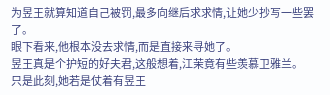为昱王就算知道自己被罚,最多向继后求求情,让她少抄写一些罢了。
眼下看来,他根本没去求情,而是直接来寻她了。
昱王真是个护短的好夫君,这般想着,江茉竟有些羡慕卫雅兰。
只是此刻,她若是仗着有昱王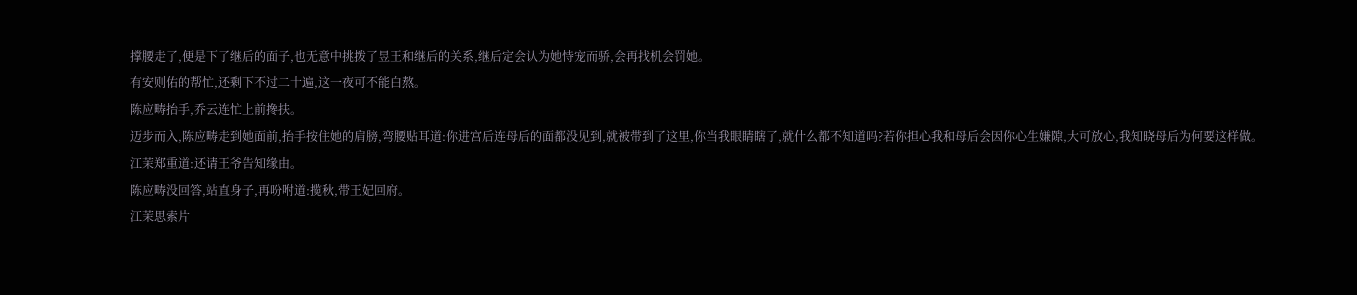撑腰走了,便是下了继后的面子,也无意中挑拨了昱王和继后的关系,继后定会认为她恃宠而骄,会再找机会罚她。
有安则佑的帮忙,还剩下不过二十遍,这一夜可不能白熬。
陈应畴抬手,乔云连忙上前搀扶。
迈步而入,陈应畴走到她面前,抬手按住她的肩膀,弯腰贴耳道:你进宫后连母后的面都没见到,就被带到了这里,你当我眼睛瞎了,就什么都不知道吗?若你担心我和母后会因你心生嫌隙,大可放心,我知晓母后为何要这样做。
江茉郑重道:还请王爷告知缘由。
陈应畴没回答,站直身子,再吩咐道:揽秋,带王妃回府。
江茉思索片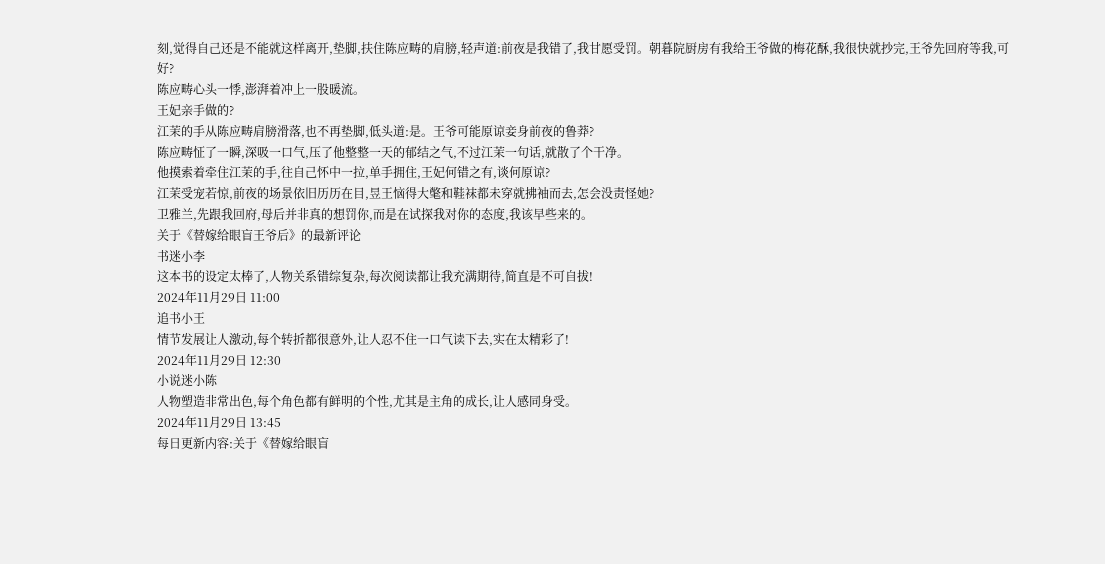刻,觉得自己还是不能就这样离开,垫脚,扶住陈应畴的肩膀,轻声道:前夜是我错了,我甘愿受罚。朝暮院厨房有我给王爷做的梅花酥,我很快就抄完,王爷先回府等我,可好?
陈应畴心头一悸,澎湃着冲上一股暖流。
王妃亲手做的?
江茉的手从陈应畴肩膀滑落,也不再垫脚,低头道:是。王爷可能原谅妾身前夜的鲁莽?
陈应畴怔了一瞬,深吸一口气,压了他整整一天的郁结之气,不过江茉一句话,就散了个干净。
他摸索着牵住江茉的手,往自己怀中一拉,单手拥住,王妃何错之有,谈何原谅?
江茉受宠若惊,前夜的场景依旧历历在目,昱王恼得大氅和鞋袜都未穿就拂袖而去,怎会没责怪她?
卫雅兰,先跟我回府,母后并非真的想罚你,而是在试探我对你的态度,我该早些来的。
关于《替嫁给眼盲王爷后》的最新评论
书迷小李
这本书的设定太棒了,人物关系错综复杂,每次阅读都让我充满期待,简直是不可自拔!
2024年11月29日 11:00
追书小王
情节发展让人激动,每个转折都很意外,让人忍不住一口气读下去,实在太精彩了!
2024年11月29日 12:30
小说迷小陈
人物塑造非常出色,每个角色都有鲜明的个性,尤其是主角的成长,让人感同身受。
2024年11月29日 13:45
每日更新内容:关于《替嫁给眼盲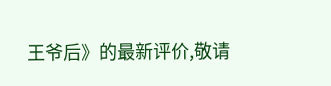王爷后》的最新评价,敬请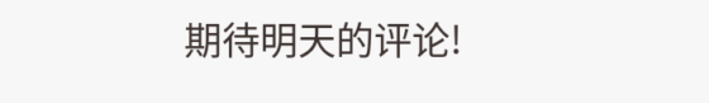期待明天的评论!